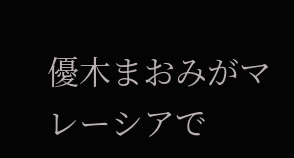優木まおみがマレーシアで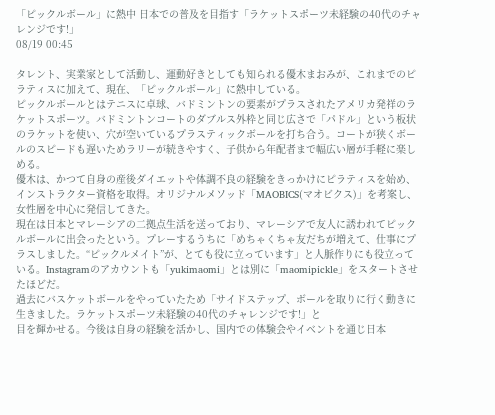「ピックルボール」に熱中 日本での普及を目指す「ラケットスポーツ未経験の40代のチャレンジです!」
08/19 00:45

タレント、実業家として活動し、運動好きとしても知られる優木まおみが、これまでのピラティスに加えて、現在、「ピックルボール」に熱中している。
ピックルボールとはテニスに卓球、バドミントンの要素がプラスされたアメリカ発祥のラケットスポーツ。バドミントンコートのダブルス外枠と同じ広さで「パドル」という板状のラケットを使い、穴が空いているプラスティックボールを打ち合う。コートが狭くボールのスピードも遅いためラリーが続きやすく、子供から年配者まで幅広い層が手軽に楽しめる。
優木は、かつて自身の産後ダイエットや体調不良の経験をきっかけにピラティスを始め、インストラクター資格を取得。オリジナルメソッド「MAOBICS(マオビクス)」を考案し、女性層を中心に発信してきた。
現在は日本とマレーシアの二拠点生活を送っており、マレーシアで友人に誘われてピックルボールに出会ったという。プレーするうちに「めちゃくちゃ友だちが増えて、仕事にプラスしました。“ピックルメイト”が、とても役に立っています」と人脈作りにも役立っている。Instagramのアカウントも「yukimaomi」とは別に「maomipickle」をスタートさせたほどだ。
過去にバスケットボールをやっていたため「サイドステップ、ボールを取りに行く動きに生きました。ラケットスポーツ未経験の40代のチャレンジです!」と
目を輝かせる。今後は自身の経験を活かし、国内での体験会やイベントを通じ日本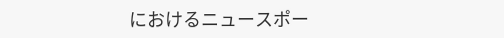におけるニュースポー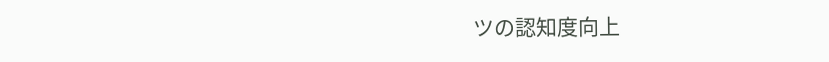ツの認知度向上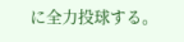に全力投球する。